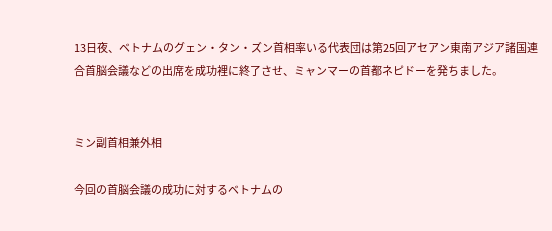13日夜、ベトナムのグェン・タン・ズン首相率いる代表団は第25回アセアン東南アジア諸国連合首脳会議などの出席を成功裡に終了させ、ミャンマーの首都ネピドーを発ちました。


ミン副首相兼外相

今回の首脳会議の成功に対するベトナムの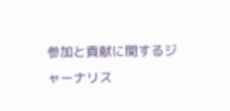参加と貢献に関するジャーナリス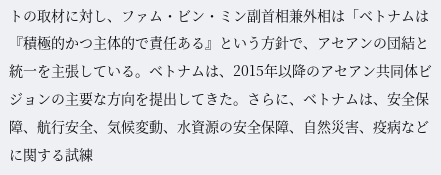トの取材に対し、ファム・ビン・ミン副首相兼外相は「ベトナムは『積極的かつ主体的で責任ある』という方針で、アセアンの団結と統一を主張している。ベトナムは、2015年以降のアセアン共同体ビジョンの主要な方向を提出してきた。さらに、ベトナムは、安全保障、航行安全、気候変動、水資源の安全保障、自然災害、疫病などに関する試練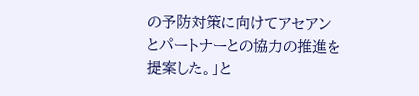の予防対策に向けてアセアンとパートナーとの協力の推進を提案した。」と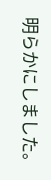明らかにしました。